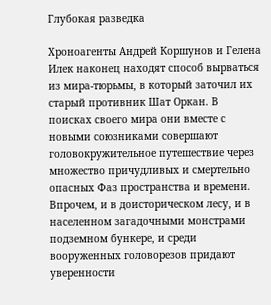Глубокая разведка

Хроноагенты Андрей Коршунов и Гелена Илек наконец находят способ вырваться из мира-тюрьмы, в который заточил их старый противник Шат Оркан. В поисках своего мира они вместе с новыми союзниками совершают головокружительное путешествие через множество причудливых и смертельно опасных Фаз пространства и времени. Впрочем, и в доисторическом лесу, и в населенном загадочными монстрами подземном бункере, и среди вооруженных головорезов придают уверенности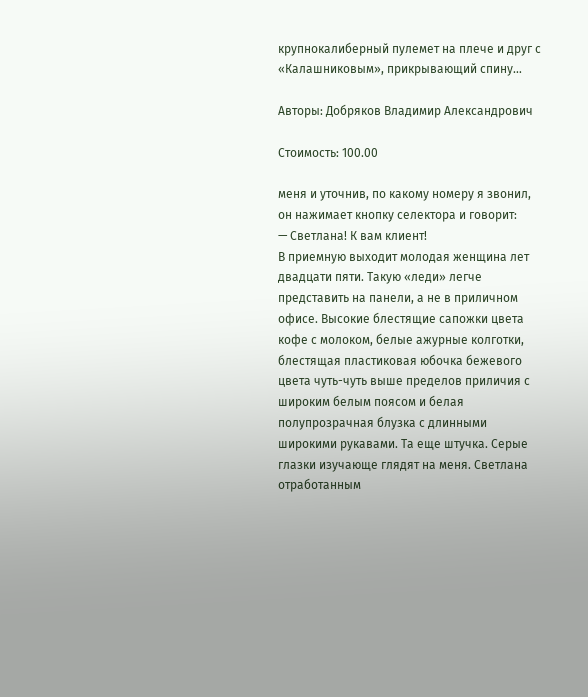крупнокалиберный пулемет на плече и друг с «Калашниковым», прикрывающий спину…

Авторы: Добряков Владимир Александрович

Стоимость: 100.00

меня и уточнив, по какому номеру я звонил, он нажимает кнопку селектора и говорит:
— Светлана! К вам клиент!
В приемную выходит молодая женщина лет двадцати пяти. Такую «леди» легче представить на панели, а не в приличном офисе. Высокие блестящие сапожки цвета кофе с молоком, белые ажурные колготки, блестящая пластиковая юбочка бежевого цвета чуть-чуть выше пределов приличия с широким белым поясом и белая полупрозрачная блузка с длинными широкими рукавами. Та еще штучка. Серые глазки изучающе глядят на меня. Светлана отработанным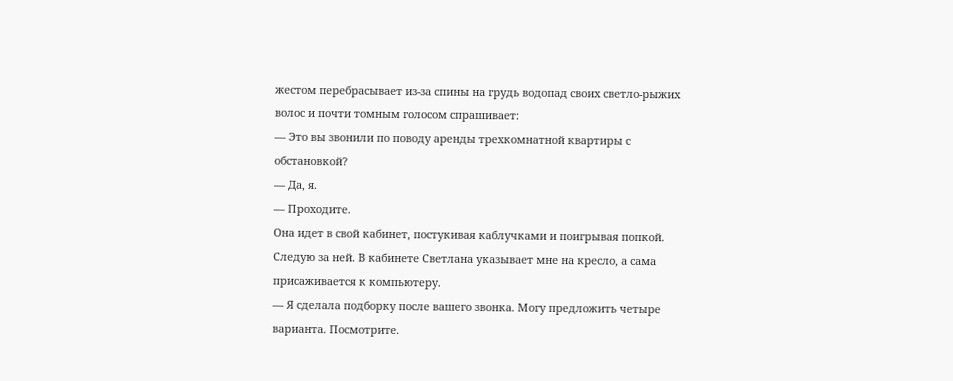жестом перебрасывает из-за спины на грудь водопад своих светло-рыжих волос и почти томным голосом спрашивает:
— Это вы звонили по поводу аренды трехкомнатной квартиры с обстановкой?
— Да, я.
— Проходите.
Она идет в свой кабинет, постукивая каблучками и поигрывая попкой. Следую за ней. В кабинете Светлана указывает мне на кресло, а сама присаживается к компьютеру.
— Я сделала подборку после вашего звонка. Могу предложить четыре варианта. Посмотрите.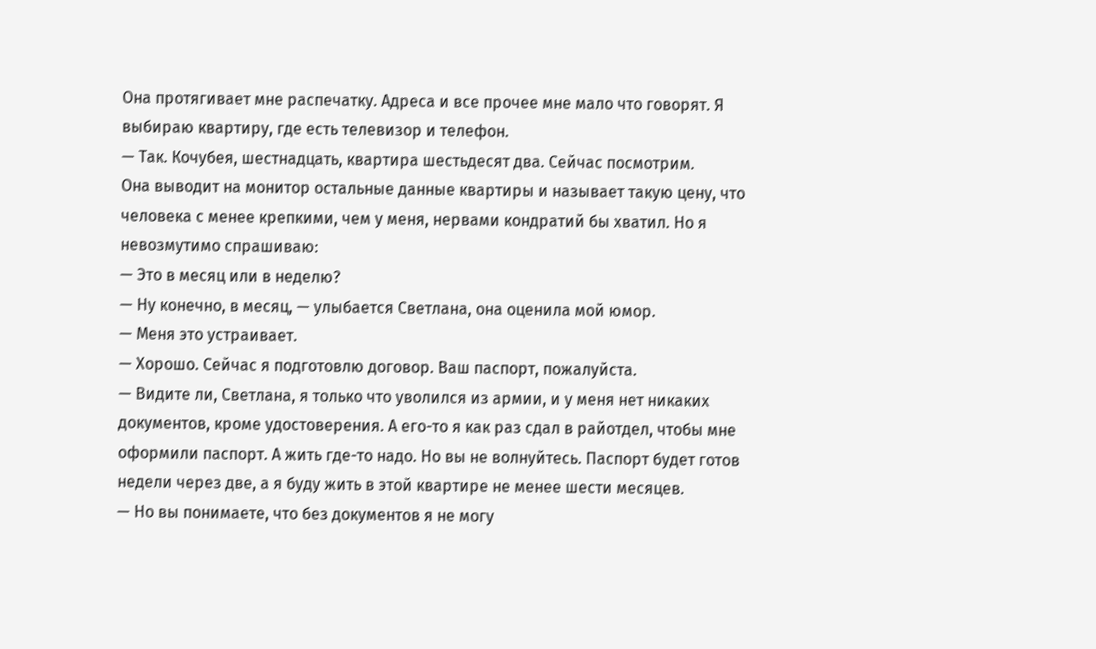Она протягивает мне распечатку. Адреса и все прочее мне мало что говорят. Я выбираю квартиру, где есть телевизор и телефон.
— Так. Кочубея, шестнадцать, квартира шестьдесят два. Сейчас посмотрим.
Она выводит на монитор остальные данные квартиры и называет такую цену, что человека с менее крепкими, чем у меня, нервами кондратий бы хватил. Но я невозмутимо спрашиваю:
— Это в месяц или в неделю?
— Ну конечно, в месяц, — улыбается Светлана, она оценила мой юмор.
— Меня это устраивает.
— Хорошо. Сейчас я подготовлю договор. Ваш паспорт, пожалуйста.
— Видите ли, Светлана, я только что уволился из армии, и у меня нет никаких документов, кроме удостоверения. А его-то я как раз сдал в райотдел, чтобы мне оформили паспорт. А жить где-то надо. Но вы не волнуйтесь. Паспорт будет готов недели через две, а я буду жить в этой квартире не менее шести месяцев.
— Но вы понимаете, что без документов я не могу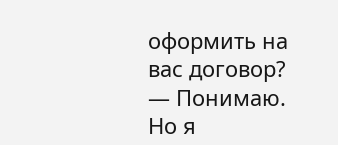оформить на вас договор?
— Понимаю. Но я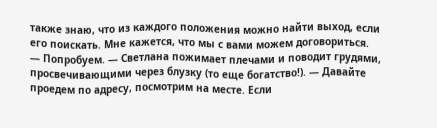также знаю, что из каждого положения можно найти выход, если его поискать. Мне кажется, что мы с вами можем договориться.
— Попробуем. — Светлана пожимает плечами и поводит грудями, просвечивающими через блузку (то еще богатство!). — Давайте проедем по адресу, посмотрим на месте. Если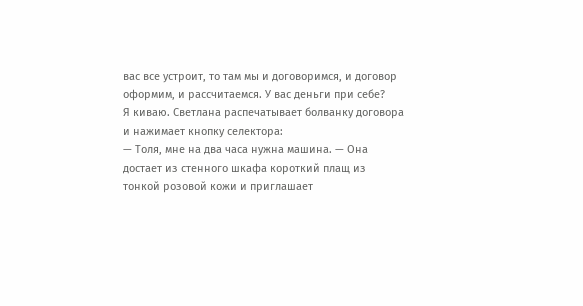вас все устроит, то там мы и договоримся, и договор оформим, и рассчитаемся. У вас деньги при себе?
Я киваю. Светлана распечатывает болванку договора и нажимает кнопку селектора:
— Толя, мне на два часа нужна машина. — Она достает из стенного шкафа короткий плащ из тонкой розовой кожи и приглашает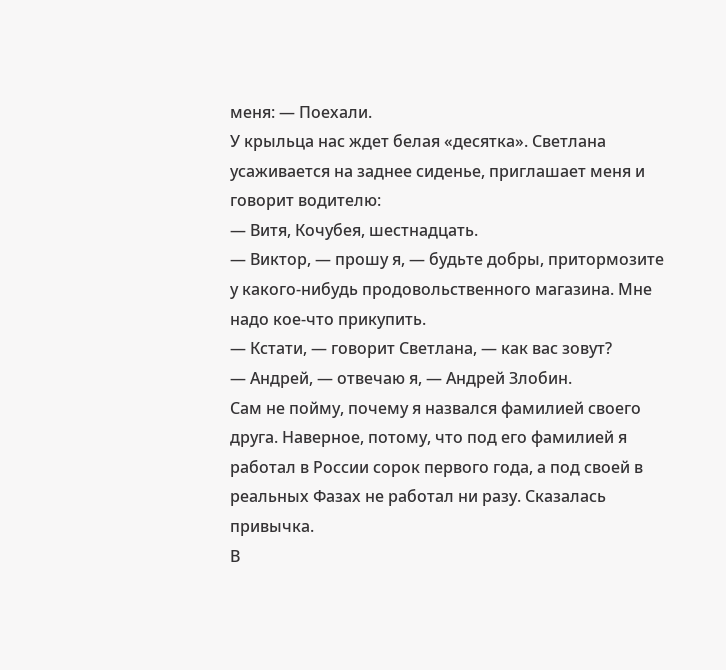меня: — Поехали.
У крыльца нас ждет белая «десятка». Светлана усаживается на заднее сиденье, приглашает меня и говорит водителю:
— Витя, Кочубея, шестнадцать.
— Виктор, — прошу я, — будьте добры, притормозите у какого-нибудь продовольственного магазина. Мне надо кое-что прикупить.
— Кстати, — говорит Светлана, — как вас зовут?
— Андрей, — отвечаю я, — Андрей Злобин.
Сам не пойму, почему я назвался фамилией своего друга. Наверное, потому, что под его фамилией я работал в России сорок первого года, а под своей в реальных Фазах не работал ни разу. Сказалась привычка.
В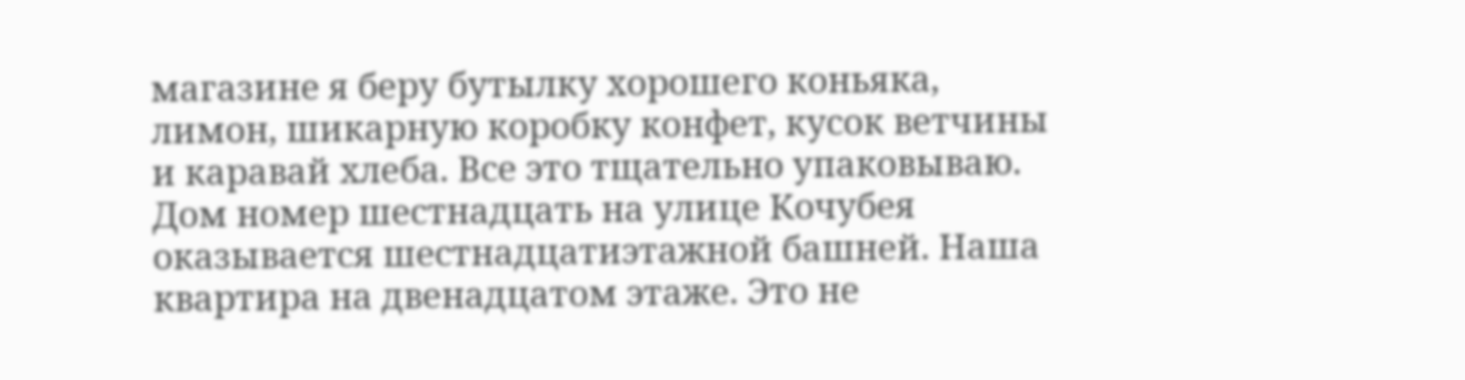магазине я беру бутылку хорошего коньяка, лимон, шикарную коробку конфет, кусок ветчины и каравай хлеба. Все это тщательно упаковываю. Дом номер шестнадцать на улице Кочубея оказывается шестнадцатиэтажной башней. Наша квартира на двенадцатом этаже. Это не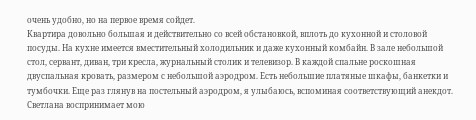очень удобно, но на первое время сойдет.
Квартира довольно большая и действительно со всей обстановкой, вплоть до кухонной и столовой посуды. На кухне имеется вместительный холодильник и даже кухонный комбайн. В зале небольшой стол, сервант, диван, три кресла, журнальный столик и телевизор. В каждой спальне роскошная двуспальная кровать, размером с небольшой аэродром. Есть небольшие платяные шкафы, банкетки и тумбочки. Еще раз глянув на постельный аэродром, я улыбаюсь, вспоминая соответствующий анекдот. Светлана воспринимает мою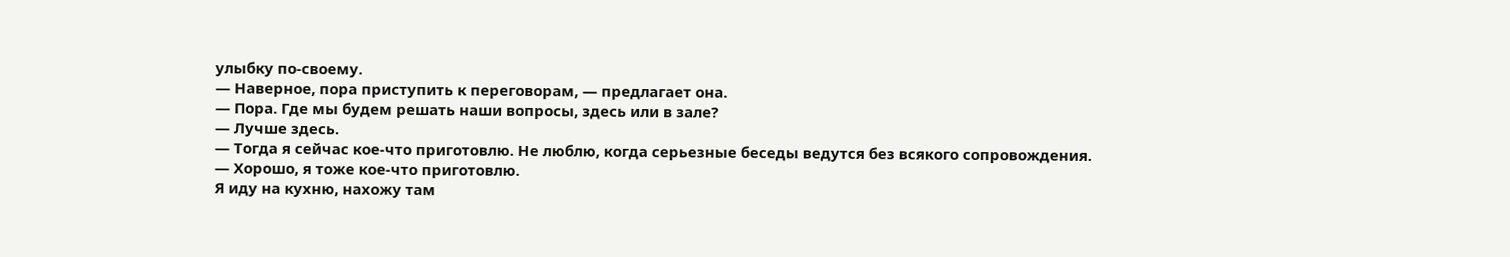улыбку по-своему.
— Наверное, пора приступить к переговорам, — предлагает она.
— Пора. Где мы будем решать наши вопросы, здесь или в зале?
— Лучше здесь.
— Тогда я сейчас кое-что приготовлю. Не люблю, когда серьезные беседы ведутся без всякого сопровождения.
— Хорошо, я тоже кое-что приготовлю.
Я иду на кухню, нахожу там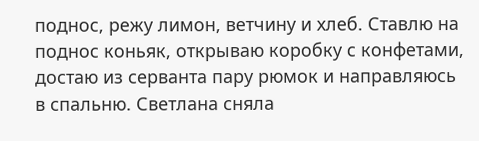поднос, режу лимон, ветчину и хлеб. Ставлю на поднос коньяк, открываю коробку с конфетами, достаю из серванта пару рюмок и направляюсь в спальню. Светлана сняла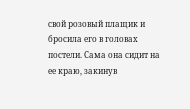свой розовый плащик и бросила его в головах постели. Сама она сидит на ее краю, закинув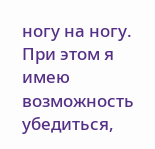ногу на ногу. При этом я имею возможность убедиться,